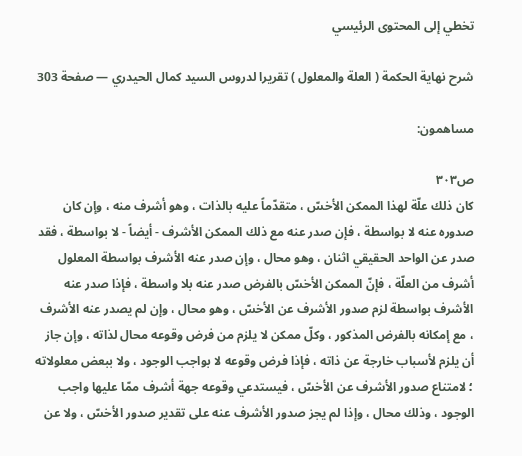تخطي إلى المحتوى الرئيسي

شرح نهاية الحكمة ( العلة والمعلول ) تقريرا لدروس السيد كمال الحيدري — صفحة 303

مساهمون:

ص٣٠٣
كان ذلك علّة لهذا الممكن الأخسّ ، متقدّماً عليه بالذات ، وهو أشرف منه ، وإن كان صدوره عنه لا بواسطة ، فإن صدر عنه مع ذلك الممكن الأشرف - أيضاً - لا بواسطة ، فقد صدر عن الواحد الحقيقي اثنان ، وهو محال ، وإن صدر عنه الأشرف بواسطة المعلول أشرف من العلّة ، فإنّ الممكن الأخسّ بالفرض صدر عنه بلا واسطة ، فإذا صدر عنه الأشرف بواسطة لزم صدور الأشرف عن الأخسّ ، وهو محال ، وإن لم يصدر عنه الأشرف ، مع إمكانه بالفرض المذكور ، وكلّ ممكن لا يلزم من فرض وقوعه محال لذاته ، وإن جاز أن يلزم لأسباب خارجة عن ذاته ، فإذا فرض وقوعه لا بواجب الوجود ، ولا ببعض معلولاته ؛ لامتناع صدور الأشرف عن الأخسّ ، فيستدعي وقوعه جهة أشرف ممّا عليها واجب الوجود ، وذلك محال ، وإذا لم يجز صدور الأشرف عنه على تقدير صدور الأخسّ ، ولا عن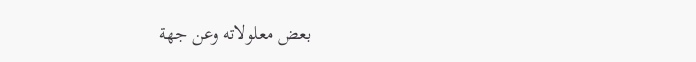بعض معلولاته وعن جهة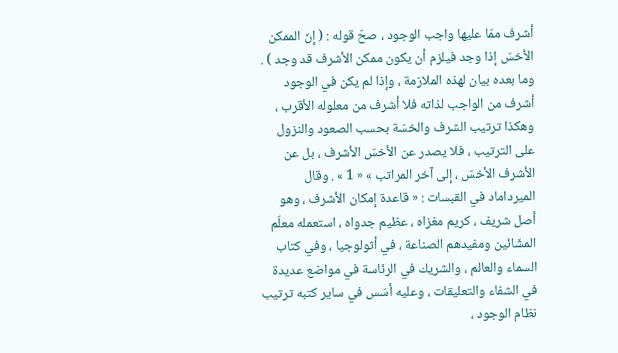أشرف ممّا عليها واجب الوجود ، صحّ قوله : ( إنّ الممكن الأخسّ إذا وجد فيلزم أن يكون ممكن الأشرف قد وجد ) . وما بعده بيان لهذه الملازمة ، وإذا لم يكن في الوجود أشرف من الواجب لذاته فلا أشرف من معلوله الأقرب ، وهكذا ترتيب الشرف والخسّة بحسب الصعود والنزول على الترتيب ، فلا يصدر عن الأخسّ الأشرف ، بل عن الأشرف الأخسّ ، إلى آخر المراتب » « 1 » . وقال الميرداماد في القبسات : « قاعدة إمكان الأشرف ، وهو أصل شريف ، كريم مغزاه ، عظيم جدواه ، استعمله معلّم المشّائين ومفيدهم الصناعة ، في أثولوجيا ، وفي كتاب السماء والعالم ، والشريك في الرئاسة في مواضع عديدة في الشفاء والتعليقات ، وعليه أسّس في ساير كتبه ترتيب نظام الوجود ،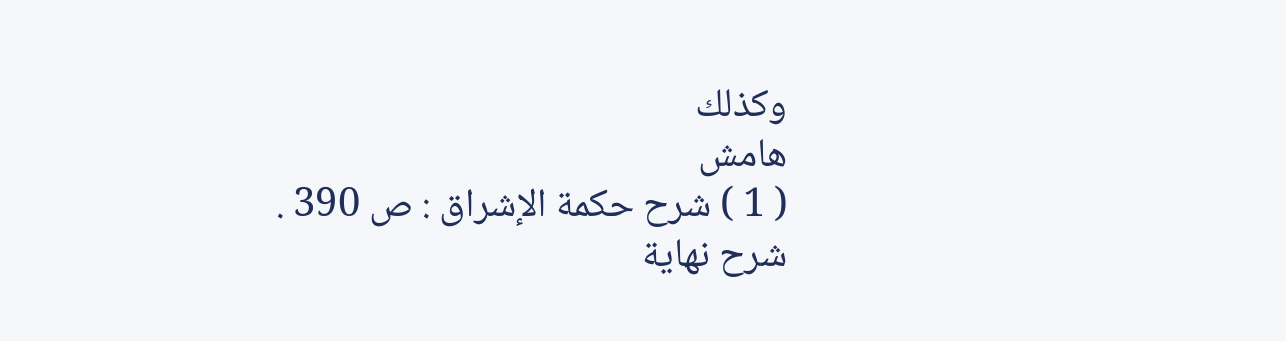وكذلك
هامش
( 1 ) شرح حكمة الإشراق : ص 390 .
شرح نهاية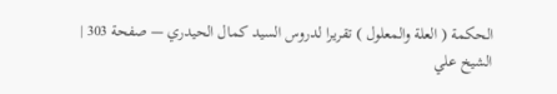الحكمة ( العلة والمعلول ) تقريرا لدروس السيد كمال الحيدري — صفحة 303 | الشيخ علي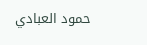حمود العبادي